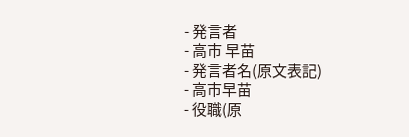- 発言者
- 高市 早苗
- 発言者名(原文表記)
- 高市早苗
- 役職(原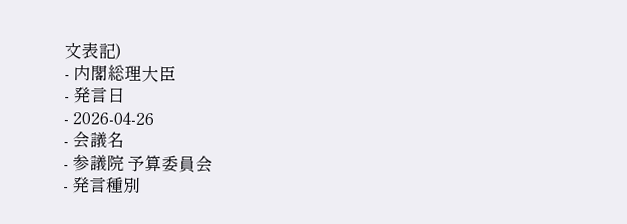文表記)
- 内閣総理大臣
- 発言日
- 2026-04-26
- 会議名
- 参議院 予算委員会
- 発言種別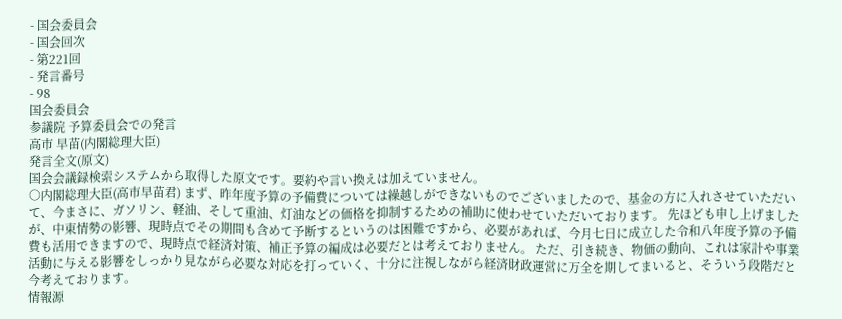- 国会委員会
- 国会回次
- 第221回
- 発言番号
- 98
国会委員会
参議院 予算委員会での発言
高市 早苗(内閣総理大臣)
発言全文(原文)
国会会議録検索システムから取得した原文です。要約や言い換えは加えていません。
○内閣総理大臣(高市早苗君) まず、昨年度予算の予備費については繰越しができないものでございましたので、基金の方に入れさせていただいて、今まさに、ガソリン、軽油、そして重油、灯油などの価格を抑制するための補助に使わせていただいております。 先ほども申し上げましたが、中東情勢の影響、現時点でその期間も含めて予断するというのは困難ですから、必要があれば、今月七日に成立した令和八年度予算の予備費も活用できますので、現時点で経済対策、補正予算の編成は必要だとは考えておりません。 ただ、引き続き、物価の動向、これは家計や事業活動に与える影響をしっかり見ながら必要な対応を打っていく、十分に注視しながら経済財政運営に万全を期してまいると、そういう段階だと今考えております。
情報源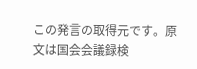この発言の取得元です。原文は国会会議録検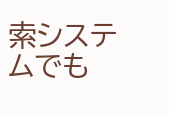索システムでも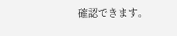確認できます。